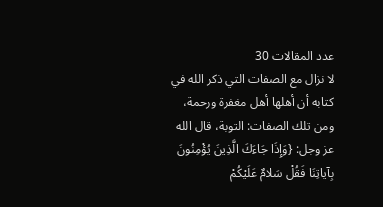عدد المقالات 30
لا نزال مع الصفات التي ذكر الله في كتابه أن أهلها أهل مغفرة ورحمة، ومن تلك الصفات: التوبة، قال الله عز وجل: {وَإِذَا جَاءَكَ الَّذِينَ يُؤْمِنُونَ بِآياتِنَا فَقُلْ سَلامٌ عَلَيْكُمْ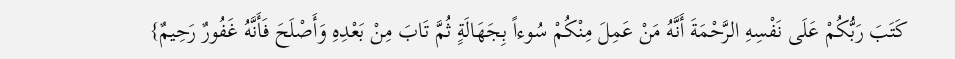كَتَبَ رَبُّكُمْ عَلَى نَفْسِهِ الرَّحْمَةَ أَنَّهُ مَنْ عَمِلَ مِنْكُمْ سُوءاً بِجَهَالَةٍ ثُمَّ تَابَ مِنْ بَعْدِهِ وَأَصْلَحَ فَأَنَّهُ غَفُورٌ رَحِيمٌ}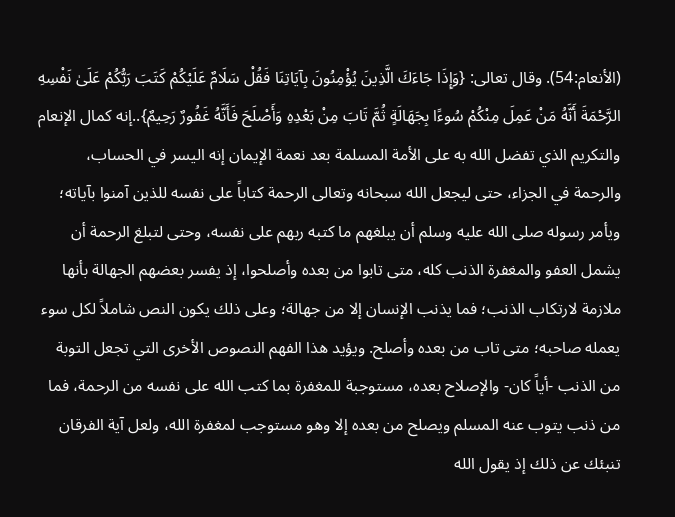(الأنعام:54). وقال تعالى: {وَإِذَا جَاءَكَ الَّذِينَ يُؤْمِنُونَ بِآيَاتِنَا فَقُلْ سَلَامٌ عَلَيْكُمْ كَتَبَ رَبُّكُمْ عَلَىٰ نَفْسِهِ الرَّحْمَةَ أَنَّهُ مَنْ عَمِلَ مِنْكُمْ سُوءًا بِجَهَالَةٍ ثُمَّ تَابَ مِنْ بَعْدِهِ وَأَصْلَحَ فَأَنَّهُ غَفُورٌ رَحِيمٌ}..إنه كمال الإنعام والتكريم الذي تفضل الله به على الأمة المسلمة بعد نعمة الإيمان إنه اليسر في الحساب، والرحمة في الجزاء، حتى ليجعل الله سبحانه وتعالى الرحمة كتاباً على نفسه للذين آمنوا بآياته؛ ويأمر رسوله صلى الله عليه وسلم أن يبلغهم ما كتبه ربهم على نفسه، وحتى لتبلغ الرحمة أن يشمل العفو والمغفرة الذنب كله، متى تابوا من بعده وأصلحوا، إذ يفسر بعضهم الجهالة بأنها ملازمة لارتكاب الذنب؛ فما يذنب الإنسان إلا من جهالة؛ وعلى ذلك يكون النص شاملاً لكل سوء يعمله صاحبه؛ متى تاب من بعده وأصلح. ويؤيد هذا الفهم النصوص الأخرى التي تجعل التوبة من الذنب -أياً كان- والإصلاح بعده، مستوجبة للمغفرة بما كتب الله على نفسه من الرحمة، فما من ذنب يتوب عنه المسلم ويصلح من بعده إلا وهو مستوجب لمغفرة الله، ولعل آية الفرقان تنبئك عن ذلك إذ يقول الله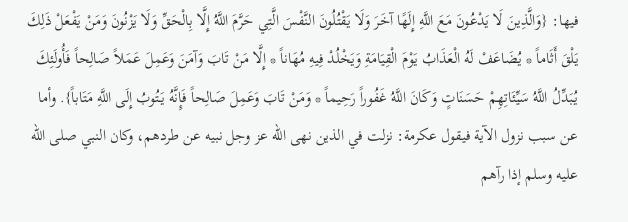فيها: {وَالَّذِينَ لَا يَدْعُونَ مَعَ اللَّهِ إِلَهًا آخَرَ وَلَا يَقْتُلُونَ النَّفْسَ الَّتِي حَرَّمَ اللَّهُ إِلَّا بِالْحَقِّ وَلَا يَزْنُونَ وَمَنْ يَفْعَلْ ذَلِكَ يَلْقَ أَثَاماً * يُضَاعَفْ لَهُ الْعَذَابُ يَوْمَ الْقِيَامَةِ وَيَخْلُدْ فِيهِ مُهَاناً * إِلَّا مَنْ تَابَ وَآمَنَ وَعَمِلَ عَمَلاً صَالِحاً فَأُولَئِكَ يُبَدِّلُ اللَّهُ سَيِّئَاتِهِمْ حَسَنَاتٍ وَكَانَ اللَّهُ غَفُوراً رَحِيماً * وَمَنْ تَابَ وَعَمِلَ صَالِحاً فَإِنَّهُ يَتُوبُ إِلَى اللَّهِ مَتَاباً}. وأما عن سبب نزول الآية فيقول عكرمة: نزلت في الذين نهى الله عز وجل نبيه عن طردهم، وكان النبي صلى الله عليه وسلم إذا رآهم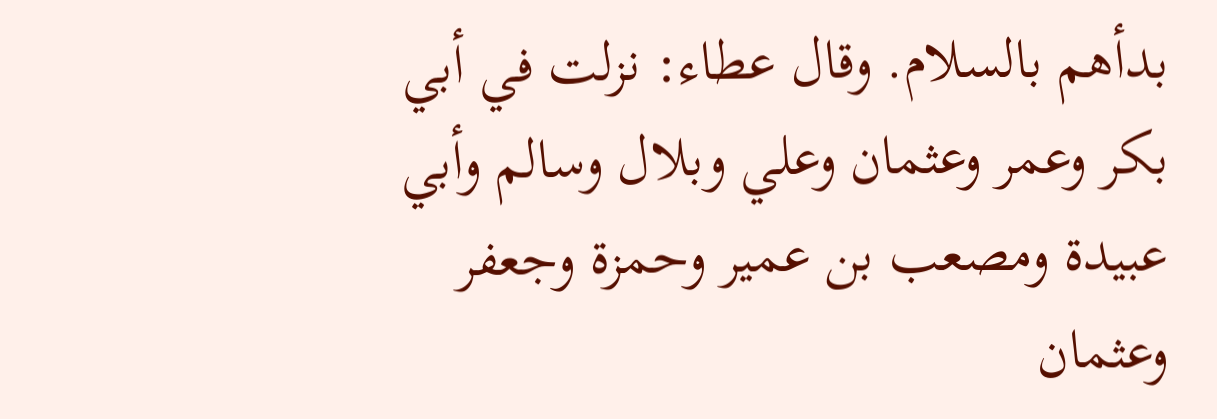بدأهم بالسلام. وقال عطاء: نزلت في أبي بكر وعمر وعثمان وعلي وبلال وسالم وأبي عبيدة ومصعب بن عمير وحمزة وجعفر وعثمان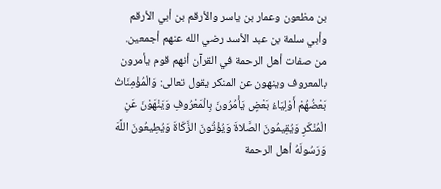بن مظعون وعمار بن ياسر والأرقم بن أبي الأرقم وأبي سلمة بن عبد الأسد رضي الله عنهم أجمعين.
من صفات أهل الرحمة في القرآن أنهم قوم يأمرون بالمعروف وينهون عن المنكر يقول تعالى: وَالْمُؤْمِنَاتُ بَعْضُهُمْ أَوْلِيَاءُ بَعْضٍ يَأْمُرُونَ بِالْمَعْرُوفِ وَيَنْهَوْنَ عَنِ الْمُنْكَرِ وَيُقِيمُونَ الصَّلاةَ وَيُؤْتُونَ الزَّكَاةَ وَيُطِيعُونَ اللَّهَ وَرَسُولَهُ أهل الرحمة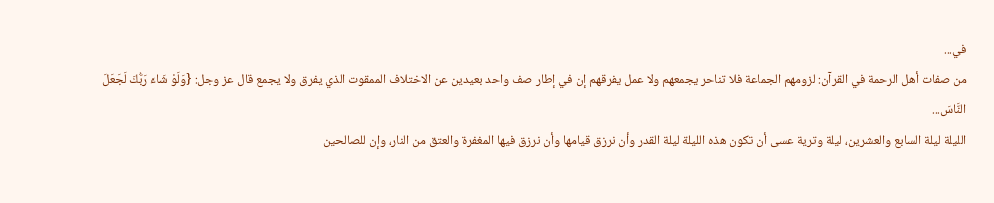في...
من صفات أهل الرحمة في القرآن: لزومهم الجماعة فلا تناحر يجمعهم ولا عمل يفرقهم إن في إطار صف واحد بعيدين عن الاختلاف الممقوت الذي يفرق ولا يجمع قال عز وجل: {وَلَوْ شَاءَ رَبُّكَ لَجَعَلَ النَّاسَ...
الليلة ليلة السابع والعشرين، ليلة وترية عسى أن تكون هذه الليلة ليلة القدر وأن نرزق قيامها وأن نرزق فيها المغفرة والعتق من النار، وإن للصالحين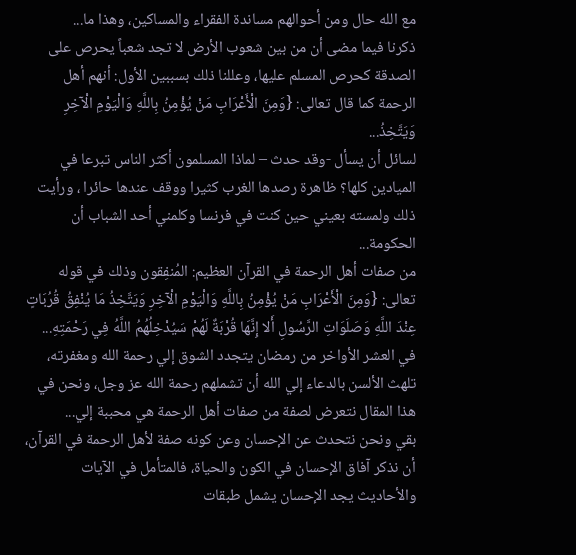مع الله حال ومن أحوالهم مساندة الفقراء والمساكين، وهذا ما...
ذكرنا فيما مضى أن من بين شعوب الأرض لا تجد شعباً يحرص على الصدقة كحرص المسلم عليها، وعللنا ذلك بسببين الأول: أنهم أهل الرحمة كما قال تعالى: {وَمِنَ الْأَعْرَابِ مَنْ يُؤْمِنُ بِاللَّهِ وَالْيَوْمِ الْآخِرِ وَيَتَّخِذُ...
لسائل أن يسأل -وقد حدث – لماذا المسلمون أكثر الناس تبرعا في الميادين كلها؟ ظاهرة رصدها الغرب كثيرا ووقف عندها حائرا ، ورأيت ذلك ولمسته بعيني حين كنت في فرنسا وكلمني أحد الشباب أن الحكومة...
من صفات أهل الرحمة في القرآن العظيم: المُنفِقون وذلك في قوله تعالى: {وَمِنَ الْأَعْرَابِ مَنْ يُؤْمِنُ بِاللَّهِ وَالْيَوْمِ الْآخِرِ وَيَتَّخِذُ مَا يُنْفِقُ قُرُبَاتٍ عِنْدَ اللَّهِ وَصَلَوَاتِ الرَّسُولِ أَلا إِنَّهَا قُرْبَةٌ لَهُمْ سَيُدْخِلُهُمُ اللَّهُ فِي رَحْمَتِهِ...
في العشر الأواخر من رمضان يتجدد الشوق إلي رحمة الله ومغفرته، تلهث الألسن بالدعاء إلي الله أن تشملهم رحمة الله عز وجل، ونحن في هذا المقال نتعرض لصفة من صفات أهل الرحمة هي محببة إلي...
بقي ونحن نتحدث عن الإحسان وعن كونه صفة لأهل الرحمة في القرآن، أن نذكر آفاق الإحسان في الكون والحياة، فالمتأمل في الآيات والأحاديث يجد الإحسان يشمل طبقات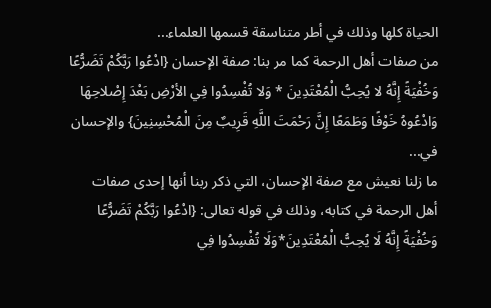الحياة كلها وذلك في أطر متناسقة قسمها العلماء...
من صفات أهل الرحمة كما مر بنا: صفة الإحسان {ادْعُوا رَبَّكُمْ تَضَرُّعًا وَخُفْيَةً إِنَّهُ لا يُحِبُّ الْمُعْتَدِينَ * وَلا تُفْسِدُوا فِي الأرْضِ بَعْدَ إِصْلاحِهَا وَادْعُوهُ خَوْفًا وَطَمَعًا إِنَّ رَحْمَتَ اللَّهِ قَرِيبٌ مِنَ الْمُحْسِنِينَ} والإحسان في...
ما زلنا نعيش مع صفة الإحسان، التي ذكر ربنا أنها إحدى صفات أهل الرحمة في كتابه، وذلك في قوله تعالى: {ادْعُوا رَبَّكُمْ تَضَرُّعًا وَخُفْيَةً إِنَّهُ لَا يُحِبُّ الْمُعْتَدِينَ*وَلَا تُفْسِدُوا فِي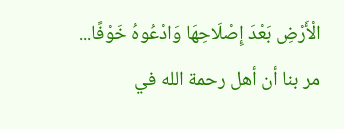الْأَرْضِ بَعْدَ إِصْلَاحِهَا وَادْعُوهُ خَوْفًا...
مر بنا أن أهل رحمة الله في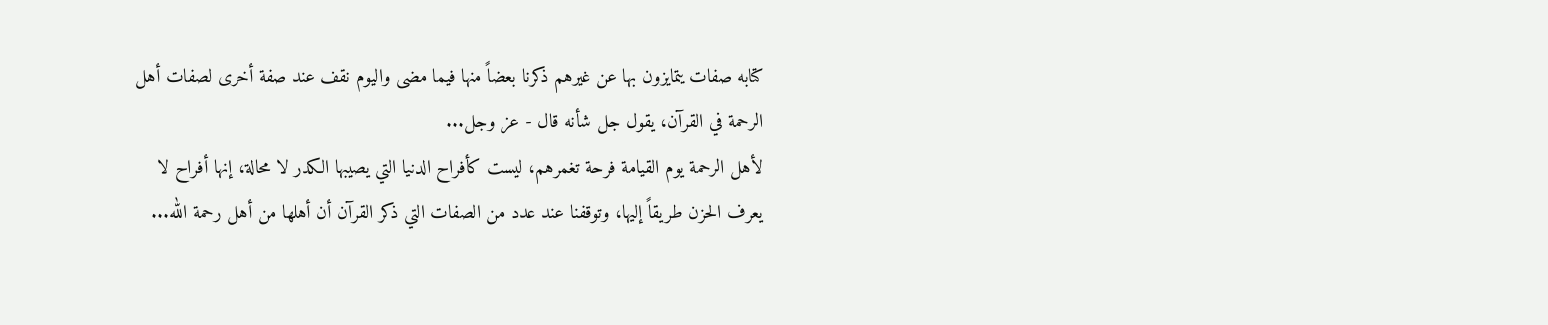كتابه صفات يتمايزون بها عن غيرهم ذكرنا بعضاً منها فيما مضى واليوم نقف عند صفة أخرى لصفات أهل الرحمة في القرآن، يقول جل شأنه قال - عز وجل...
لأهل الرحمة يوم القيامة فرحة تغمرهم، ليست كأفراح الدنيا التي يصيبها الكدر لا محالة، إنها أفراح لا يعرف الحزن طريقاً إليها، وتوقفنا عند عدد من الصفات التي ذكر القرآن أن أهلها من أهل رحمة الله...